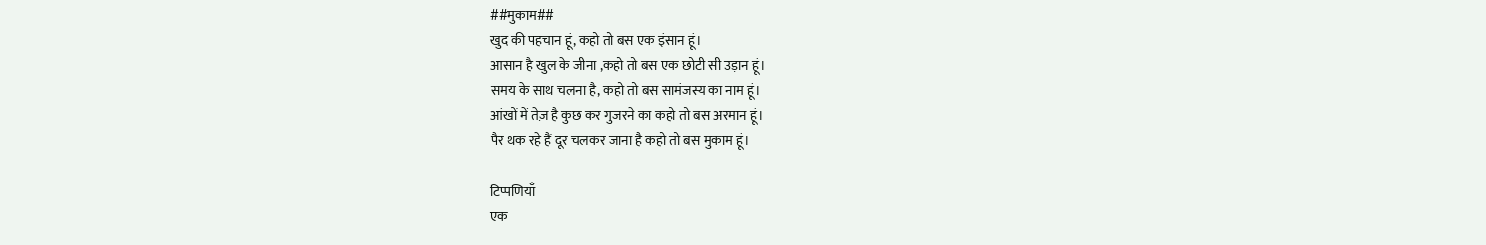##मुकाम##
खुद की पहचान हूं, कहो तो बस एक इंसान हूं।
आसान है खुल के जीना ,कहो तो बस एक छोटी सी उड़ान हूं।
समय के साथ चलना है, कहो तो बस सामंजस्य का नाम हूं।
आंखों में तेज़ है कुछ कर गुजरने का कहो तो बस अरमान हूं।
पैर थक रहे हैं दूर चलकर जाना है कहो तो बस मुकाम हूं।

टिप्पणियाँ
एक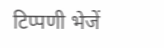टिप्पणी भेजें